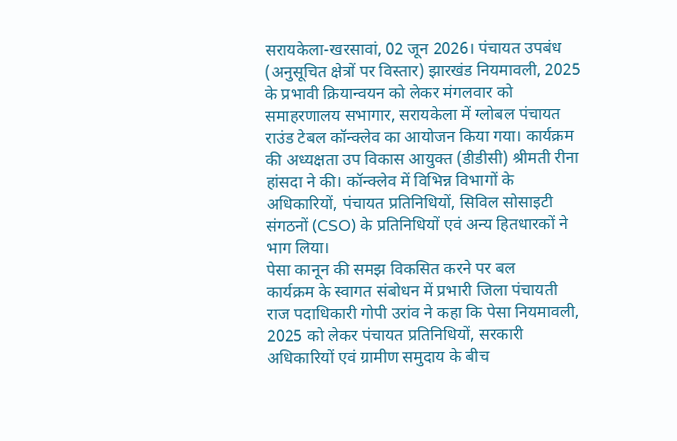सरायकेला-खरसावां, 02 जून 2026। पंचायत उपबंध (अनुसूचित क्षेत्रों पर विस्तार) झारखंड नियमावली, 2025 के प्रभावी क्रियान्वयन को लेकर मंगलवार को समाहरणालय सभागार, सरायकेला में ग्लोबल पंचायत राउंड टेबल कॉन्क्लेव का आयोजन किया गया। कार्यक्रम की अध्यक्षता उप विकास आयुक्त (डीडीसी) श्रीमती रीना हांसदा ने की। कॉन्क्लेव में विभिन्न विभागों के अधिकारियों, पंचायत प्रतिनिधियों, सिविल सोसाइटी संगठनों (CSO) के प्रतिनिधियों एवं अन्य हितधारकों ने भाग लिया।
पेसा कानून की समझ विकसित करने पर बल
कार्यक्रम के स्वागत संबोधन में प्रभारी जिला पंचायती राज पदाधिकारी गोपी उरांव ने कहा कि पेसा नियमावली, 2025 को लेकर पंचायत प्रतिनिधियों, सरकारी अधिकारियों एवं ग्रामीण समुदाय के बीच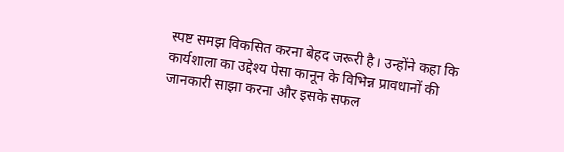स्पष्ट समझ विकसित करना बेहद जरूरी है। उन्होंने कहा कि कार्यशाला का उद्देश्य पेसा कानून के विभिन्न प्रावधानों की जानकारी साझा करना और इसके सफल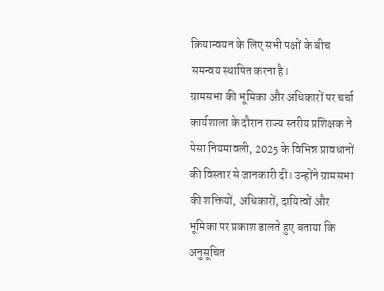क्रियान्वयन के लिए सभी पक्षों के बीच समन्वय स्थापित करना है।
ग्रामसभा की भूमिका और अधिकारों पर चर्चा
कार्यशाला के दौरान राज्य स्तरीय प्रशिक्षक ने पेसा नियमावली, 2025 के विभिन्न प्रावधानों की विस्तार से जानकारी दी। उन्होंने ग्रामसभा की शक्तियों, अधिकारों, दायित्वों और भूमिका पर प्रकाश डालते हुए बताया कि अनुसूचित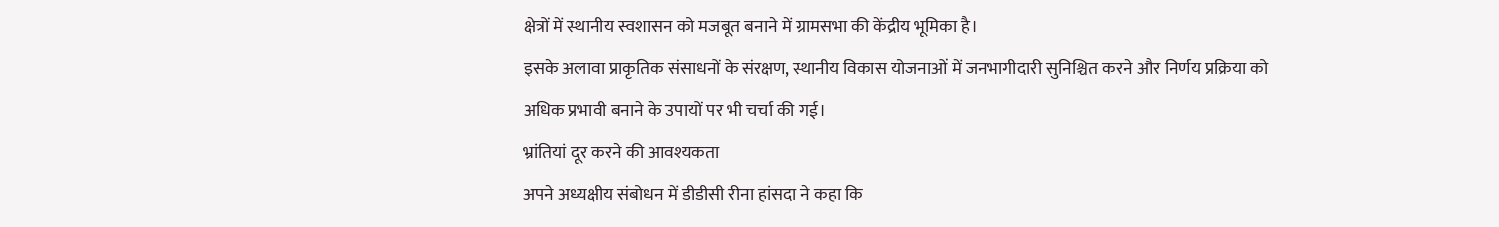क्षेत्रों में स्थानीय स्वशासन को मजबूत बनाने में ग्रामसभा की केंद्रीय भूमिका है।
इसके अलावा प्राकृतिक संसाधनों के संरक्षण, स्थानीय विकास योजनाओं में जनभागीदारी सुनिश्चित करने और निर्णय प्रक्रिया को अधिक प्रभावी बनाने के उपायों पर भी चर्चा की गई।
भ्रांतियां दूर करने की आवश्यकता
अपने अध्यक्षीय संबोधन में डीडीसी रीना हांसदा ने कहा कि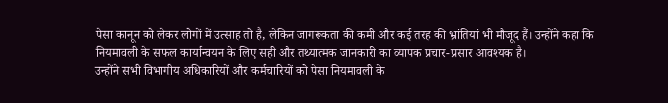पेसा कानून को लेकर लोगों में उत्साह तो है, लेकिन जागरूकता की कमी और कई तरह की भ्रांतियां भी मौजूद हैं। उन्होंने कहा कि नियमावली के सफल कार्यान्वयन के लिए सही और तथ्यात्मक जानकारी का व्यापक प्रचार-प्रसार आवश्यक है।
उन्होंने सभी विभागीय अधिकारियों और कर्मचारियों को पेसा नियमावली के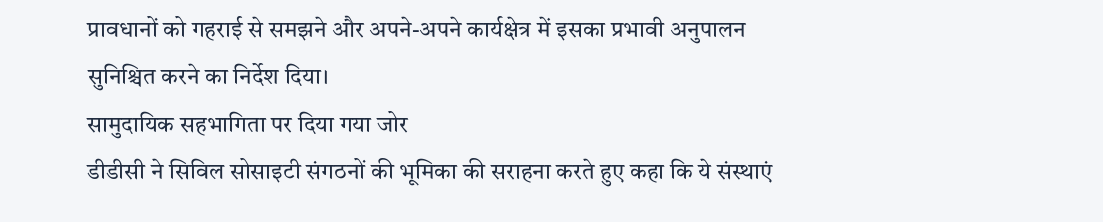प्रावधानों को गहराई से समझने और अपने-अपने कार्यक्षेत्र में इसका प्रभावी अनुपालन सुनिश्चित करने का निर्देश दिया।
सामुदायिक सहभागिता पर दिया गया जोर
डीडीसी ने सिविल सोसाइटी संगठनों की भूमिका की सराहना करते हुए कहा कि ये संस्थाएं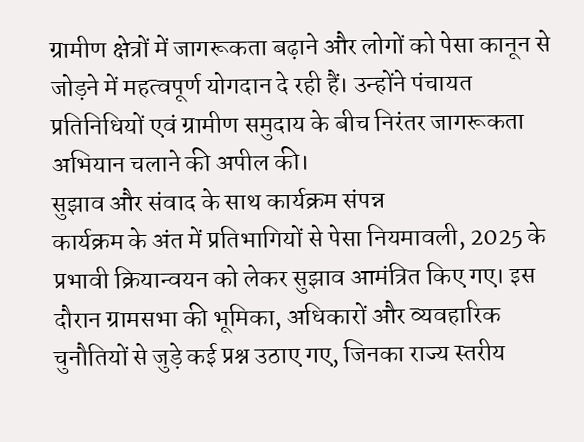ग्रामीण क्षेत्रों में जागरूकता बढ़ाने और लोगों को पेसा कानून से जोड़ने में महत्वपूर्ण योगदान दे रही हैं। उन्होंने पंचायत प्रतिनिधियों एवं ग्रामीण समुदाय के बीच निरंतर जागरूकता अभियान चलाने की अपील की।
सुझाव और संवाद के साथ कार्यक्रम संपन्न
कार्यक्रम के अंत में प्रतिभागियों से पेसा नियमावली, 2025 के प्रभावी क्रियान्वयन को लेकर सुझाव आमंत्रित किए गए। इस दौरान ग्रामसभा की भूमिका, अधिकारों और व्यवहारिक चुनौतियों से जुड़े कई प्रश्न उठाए गए, जिनका राज्य स्तरीय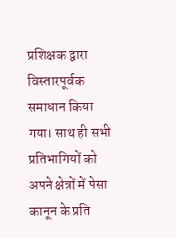प्रशिक्षक द्वारा विस्तारपूर्वक समाधान किया गया। साथ ही सभी प्रतिभागियों को अपने क्षेत्रों में पेसा कानून के प्रति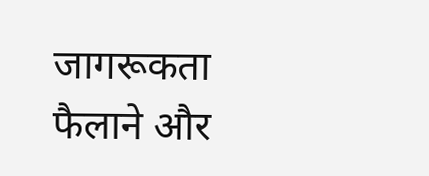जागरूकता फैलाने और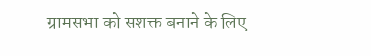ग्रामसभा को सशक्त बनाने के लिए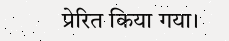प्रेरित किया गया।